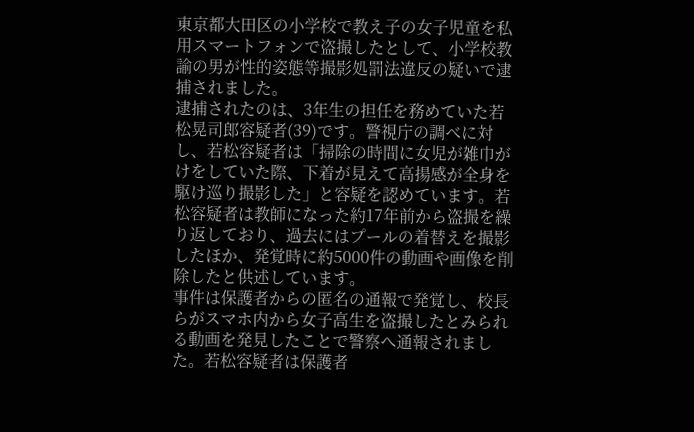東京都大田区の小学校で教え子の女子児童を私用スマートフォンで盗撮したとして、小学校教諭の男が性的姿態等撮影処罰法違反の疑いで逮捕されました。
逮捕されたのは、3年生の担任を務めていた若松晃司郎容疑者(39)です。警視庁の調べに対し、若松容疑者は「掃除の時間に女児が雑巾がけをしていた際、下着が見えて高揚感が全身を駆け巡り撮影した」と容疑を認めています。若松容疑者は教師になった約17年前から盗撮を繰り返しており、過去にはプールの着替えを撮影したほか、発覚時に約5000件の動画や画像を削除したと供述しています。
事件は保護者からの匿名の通報で発覚し、校長らがスマホ内から女子高生を盗撮したとみられる動画を発見したことで警察へ通報されました。若松容疑者は保護者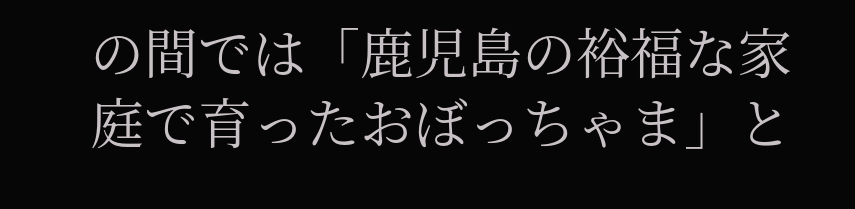の間では「鹿児島の裕福な家庭で育ったおぼっちゃま」と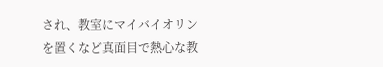され、教室にマイバイオリンを置くなど真面目で熱心な教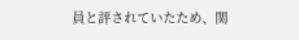員と評されていたため、関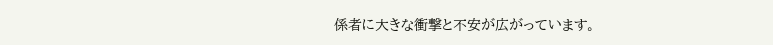係者に大きな衝撃と不安が広がっています。